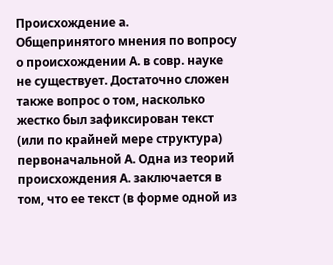Происхождение а.
Общепринятого мнения по вопросу о происхождении А. в совр. науке не существует. Достаточно сложен также вопрос о том, насколько жестко был зафиксирован текст (или по крайней мере структура) первоначальной А. Одна из теорий происхождения А. заключается в том, что ее текст (в форме одной из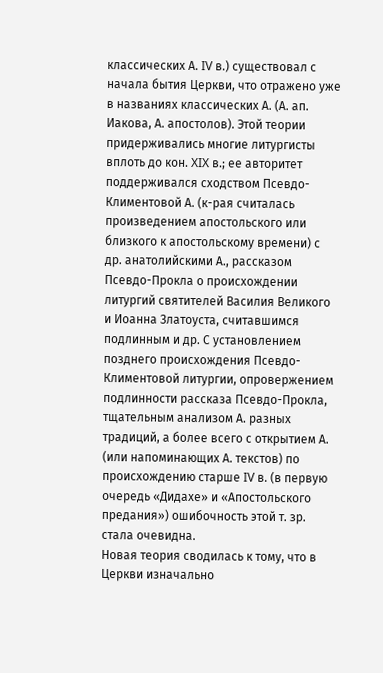классических А. IV в.) существовал с начала бытия Церкви, что отражено уже в названиях классических А. (А. ап. Иакова, А. апостолов). Этой теории придерживались многие литургисты вплоть до кон. XIX в.; ее авторитет поддерживался сходством Псевдо-Климентовой А. (к-рая считалась произведением апостольского или близкого к апостольскому времени) с др. анатолийскими А., рассказом Псевдо-Прокла о происхождении литургий святителей Василия Великого и Иоанна Златоуста, считавшимся подлинным и др. С установлением позднего происхождения Псевдо-Климентовой литургии, опровержением подлинности рассказа Псевдо-Прокла, тщательным анализом А. разных традиций, а более всего с открытием А. (или напоминающих А. текстов) по происхождению старше IV в. (в первую очередь «Дидахе» и «Апостольского предания») ошибочность этой т. зр. стала очевидна.
Новая теория сводилась к тому, что в Церкви изначально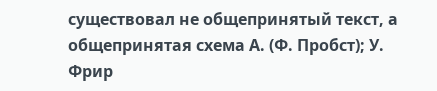существовал не общепринятый текст, а общепринятая схема А. (Ф. Пробст); У. Фрир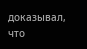доказывал, что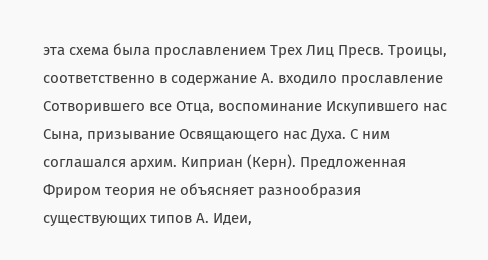эта схема была прославлением Трех Лиц Пресв. Троицы, соответственно в содержание А. входило прославление Сотворившего все Отца, воспоминание Искупившего нас Сына, призывание Освящающего нас Духа. С ним соглашался архим. Киприан (Керн). Предложенная Фриром теория не объясняет разнообразия существующих типов А. Идеи,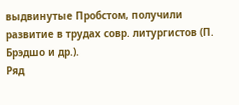выдвинутые Пробстом, получили развитие в трудах совр. литургистов (П. Брэдшо и др.).
Ряд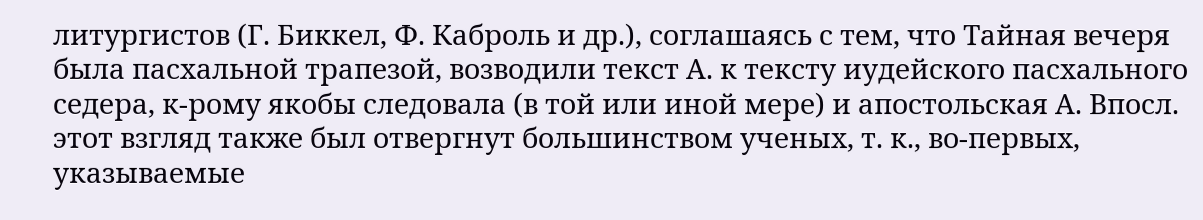литургистов (Г. Биккел, Ф. Каброль и др.), соглашаясь с тем, что Тайная вечеря была пасхальной трапезой, возводили текст А. к тексту иудейского пасхального седера, к-рому якобы следовала (в той или иной мере) и апостольская А. Впосл. этот взгляд также был отвергнут большинством ученых, т. к., во-первых, указываемые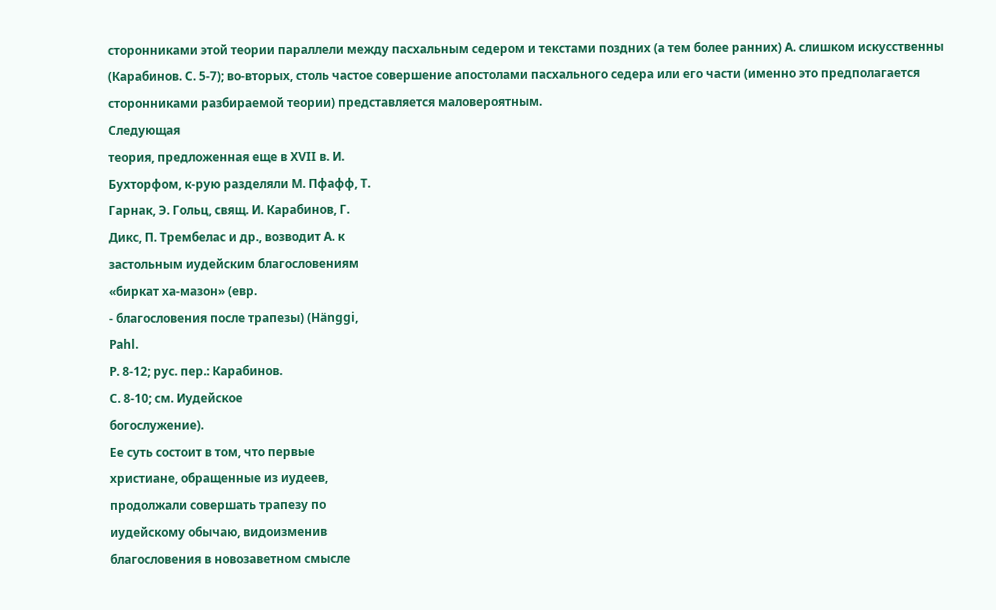сторонниками этой теории параллели между пасхальным седером и текстами поздних (а тем более ранних) А. слишком искусственны (Карабинов. С. 5-7); во-вторых, столь частое совершение апостолами пасхального седера или его части (именно это предполагается сторонниками разбираемой теории) представляется маловероятным.
Следующая
теория, предложенная еще в XVII в. И.
Бухторфом, к-рую разделяли М. Пфафф, Т.
Гарнак, Э. Гольц, свящ. И. Карабинов, Г.
Дикс, П. Трембелас и др., возводит А. к
застольным иудейским благословениям
«биркат ха-мазон» (евр.
- благословения после трапезы) (Hänggi,
Pahl.
P. 8-12; рус. пер.: Карабинов.
С. 8-10; см. Иудейское
богослужение).
Ее суть состоит в том, что первые
христиане, обращенные из иудеев,
продолжали совершать трапезу по
иудейскому обычаю, видоизменив
благословения в новозаветном смысле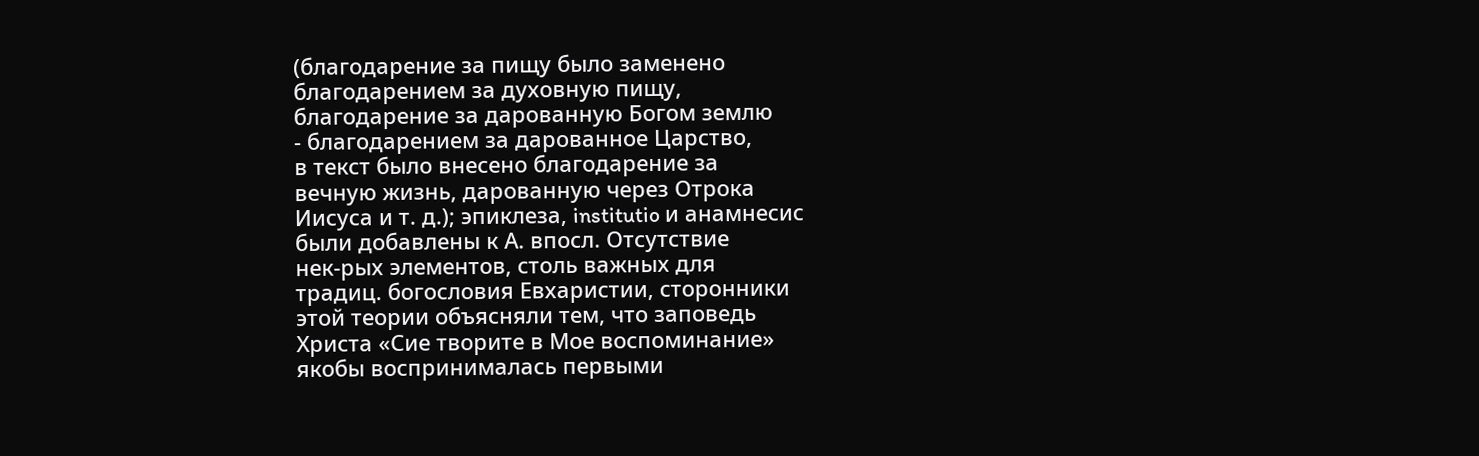(благодарение за пищу было заменено
благодарением за духовную пищу,
благодарение за дарованную Богом землю
- благодарением за дарованное Царство,
в текст было внесено благодарение за
вечную жизнь, дарованную через Отрока
Иисуса и т. д.); эпиклеза, institutio и анамнесис
были добавлены к А. впосл. Отсутствие
нек-рых элементов, столь важных для
традиц. богословия Евхаристии, сторонники
этой теории объясняли тем, что заповедь
Христа «Сие творите в Мое воспоминание»
якобы воспринималась первыми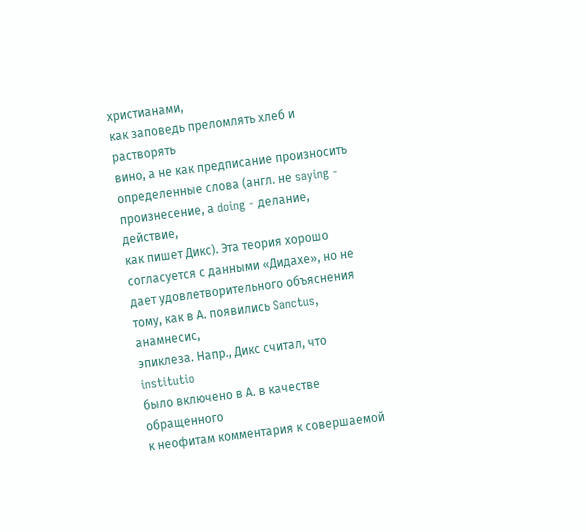христианами,
как заповедь преломлять хлеб и растворять
вино, а не как предписание произносить
определенные слова (англ. не saying -
произнесение, а doing - делание, действие,
как пишет Дикс). Эта теория хорошо
согласуется с данными «Дидахе», но не
дает удовлетворительного объяснения
тому, как в А. появились Sanctus, анамнесис,
эпиклеза. Напр., Дикс считал, что institutio
было включено в А. в качестве обращенного
к неофитам комментария к совершаемой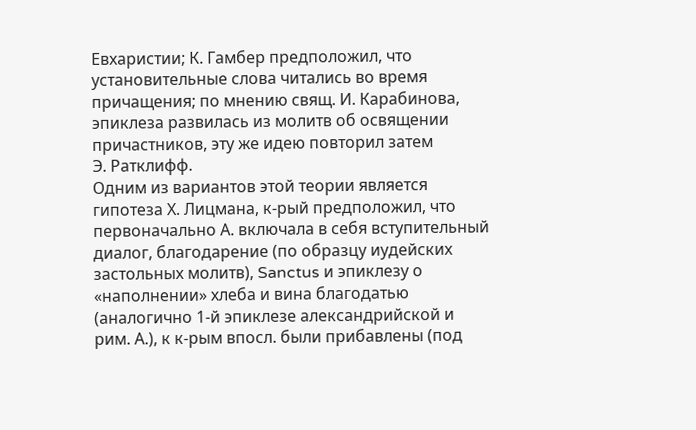Евхаристии; К. Гамбер предположил, что
установительные слова читались во время
причащения; по мнению свящ. И. Карабинова,
эпиклеза развилась из молитв об освящении
причастников, эту же идею повторил затем
Э. Ратклифф.
Одним из вариантов этой теории является гипотеза Х. Лицмана, к-рый предположил, что первоначально А. включала в себя вступительный диалог, благодарение (по образцу иудейских застольных молитв), Sanctus и эпиклезу о «наполнении» хлеба и вина благодатью (аналогично 1-й эпиклезе александрийской и рим. А.), к к-рым впосл. были прибавлены (под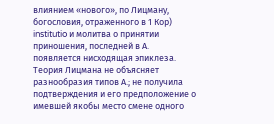влиянием «нового», по Лицману, богословия, отраженного в 1 Кор) institutio и молитва о принятии приношения, последней в А. появляется нисходящая эпиклеза. Теория Лицмана не объясняет разнообразия типов А.; не получила подтверждения и его предположение о имевшей якобы место смене одного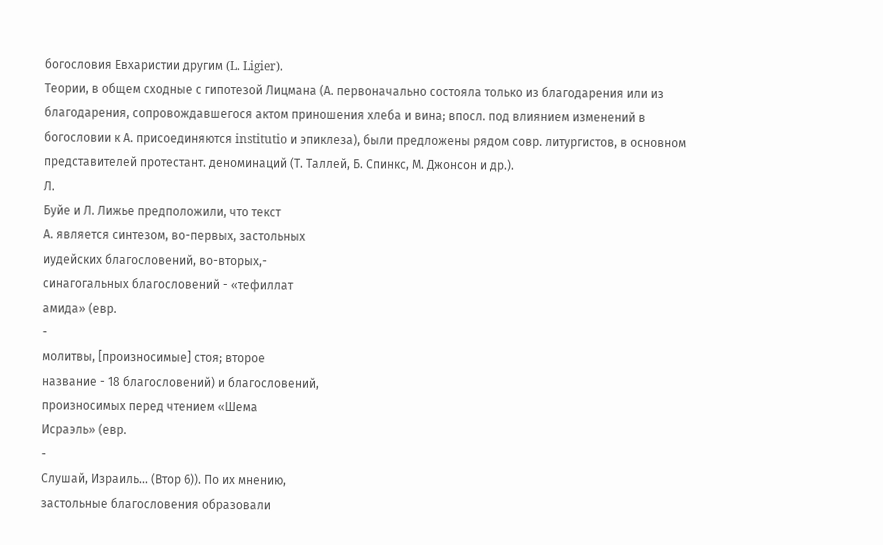богословия Евхаристии другим (L. Ligier).
Теории, в общем сходные с гипотезой Лицмана (А. первоначально состояла только из благодарения или из благодарения, сопровождавшегося актом приношения хлеба и вина; впосл. под влиянием изменений в богословии к А. присоединяются institutio и эпиклеза), были предложены рядом совр. литургистов, в основном представителей протестант. деноминаций (Т. Таллей, Б. Спинкс, М. Джонсон и др.).
Л.
Буйе и Л. Лижье предположили, что текст
А. является синтезом, во-первых, застольных
иудейских благословений, во-вторых,-
синагогальных благословений - «тефиллат
амида» (евр.
-
молитвы, [произносимые] стоя; второе
название - 18 благословений) и благословений,
произносимых перед чтением «Шема
Исраэль» (евр.
-
Слушай, Израиль... (Втор 6)). По их мнению,
застольные благословения образовали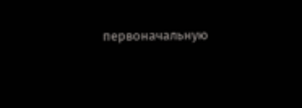первоначальную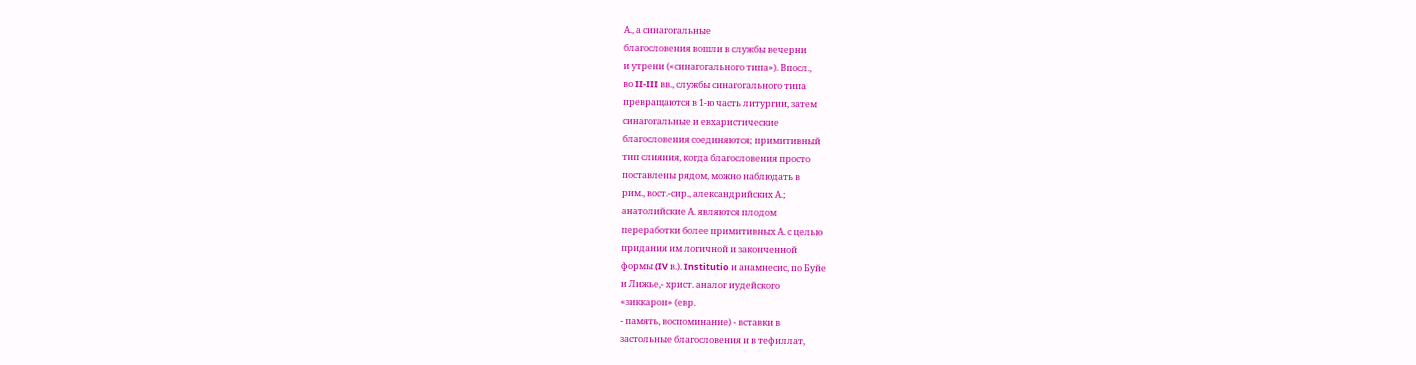А., а синагогальные
благословения вошли в службы вечерни
и утрени («синагогального типа»). Впосл.,
во II-III вв., службы синагогального типа
превращаются в 1-ю часть литургии, затем
синагогальные и евхаристические
благословения соединяются; примитивный
тип слияния, когда благословения просто
поставлены рядом, можно наблюдать в
рим., вост.-сир., александрийских А.;
анатолийские А. являются плодом
переработки более примитивных А. с целью
придания им логичной и законченной
формы (IV в.). Institutio и анамнесис, по Буйе
и Лижье,- христ. аналог иудейского
«зиккарон» (евр.
- память, воспоминание) - вставки в
застольные благословения и в тефиллат,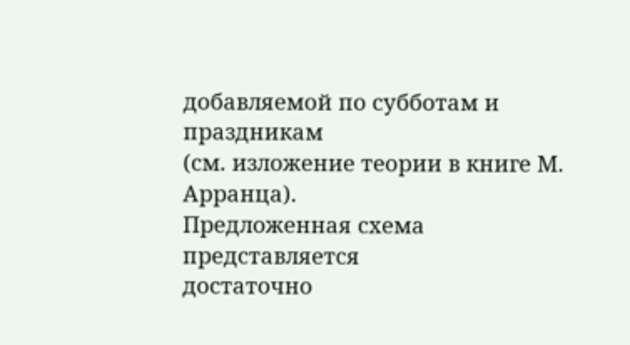добавляемой по субботам и праздникам
(см. изложение теории в книге М. Арранца).
Предложенная схема представляется
достаточно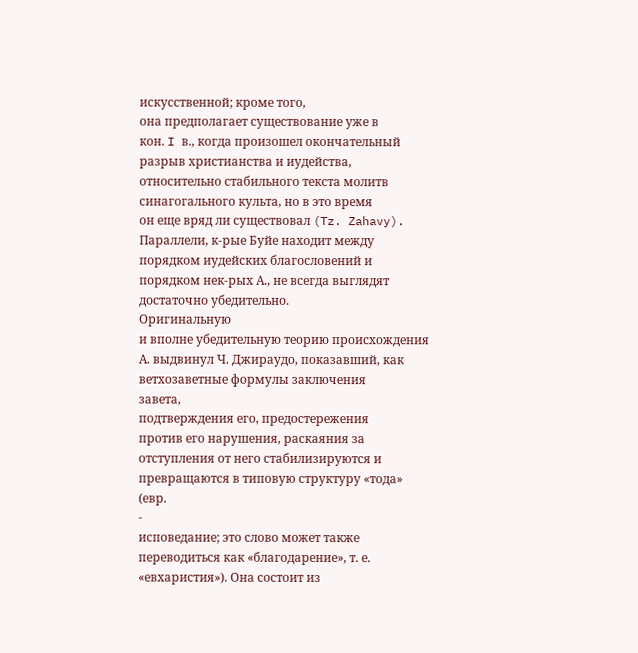искусственной; кроме того,
она предполагает существование уже в
кон. I в., когда произошел окончательный
разрыв христианства и иудейства,
относительно стабильного текста молитв
синагогального культа, но в это время
он еще вряд ли существовал (Tz. Zahavy).
Параллели, к-рые Буйе находит между
порядком иудейских благословений и
порядком нек-рых А., не всегда выглядят
достаточно убедительно.
Оригинальную
и вполне убедительную теорию происхождения
А. выдвинул Ч. Джираудо, показавший, как
ветхозаветные формулы заключения
завета,
подтверждения его, предостережения
против его нарушения, раскаяния за
отступления от него стабилизируются и
превращаются в типовую структуру «тода»
(евр.
-
исповедание; это слово может также
переводиться как «благодарение», т. е.
«евхаристия»). Она состоит из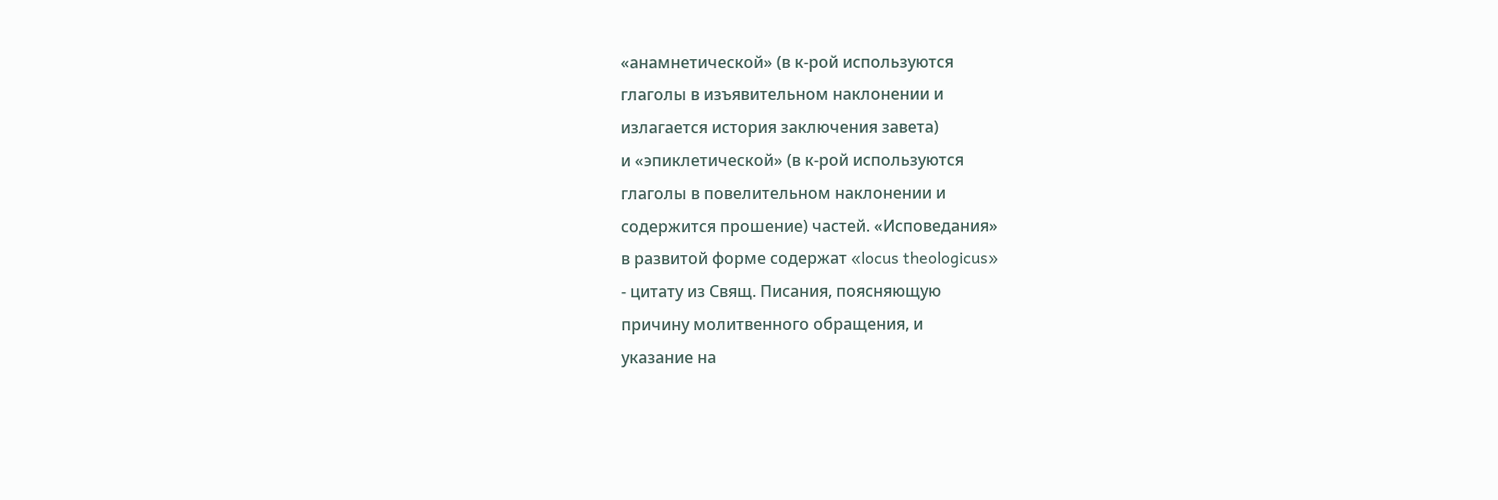«анамнетической» (в к-рой используются
глаголы в изъявительном наклонении и
излагается история заключения завета)
и «эпиклетической» (в к-рой используются
глаголы в повелительном наклонении и
содержится прошение) частей. «Исповедания»
в развитой форме содержат «locus theologicus»
- цитату из Свящ. Писания, поясняющую
причину молитвенного обращения, и
указание на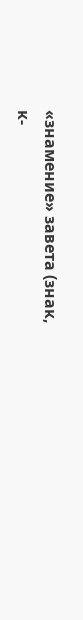«знамение» завета (знак,
к-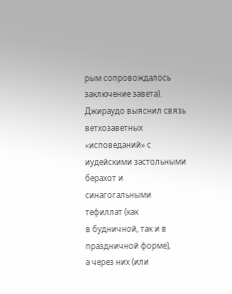рым сопровождалось заключение завета).
Джираудо выяснил связь ветхозаветных
«исповеданий» с иудейскими застольными
берахот и синагогальными тефиллат (как
в будничной, так и в праздничной форме),
а через них (или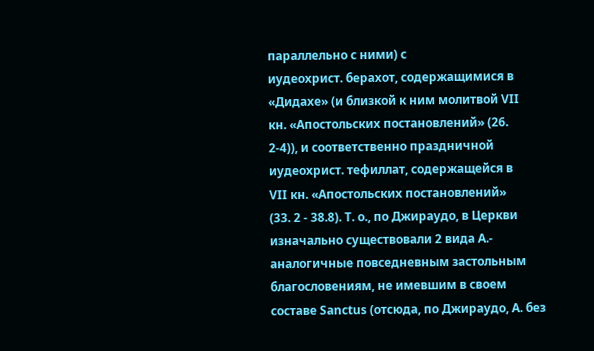параллельно с ними) с
иудеохрист. берахот, содержащимися в
«Дидахе» (и близкой к ним молитвой VII
кн. «Апостольских постановлений» (26.
2-4)), и соответственно праздничной
иудеохрист. тефиллат, содержащейся в
VII кн. «Апостольских постановлений»
(33. 2 - 38.8). Т. о., по Джираудо, в Церкви
изначально существовали 2 вида А.-
аналогичные повседневным застольным
благословениям, не имевшим в своем
составе Sanctus (отсюда, по Джираудо, А. без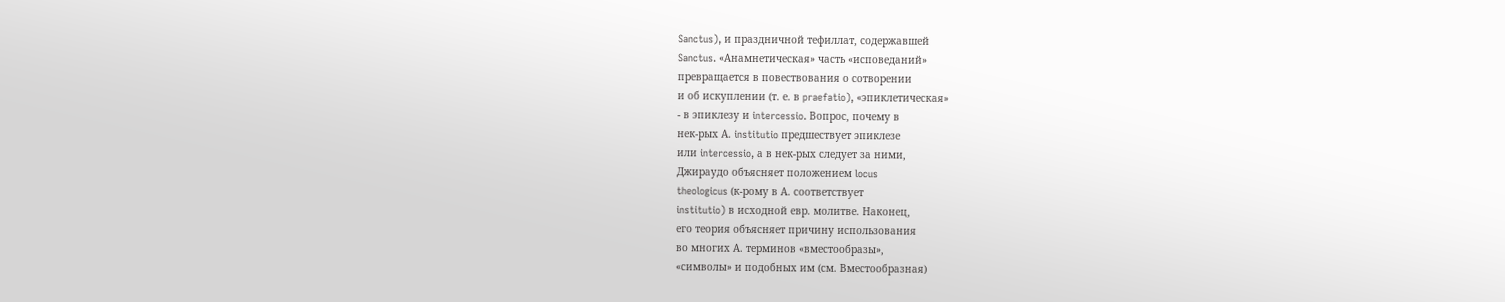Sanctus), и праздничной тефиллат, содержавшей
Sanctus. «Анамнетическая» часть «исповеданий»
превращается в повествования о сотворении
и об искуплении (т. е. в praefatio), «эпиклетическая»
- в эпиклезу и intercessio. Вопрос, почему в
нек-рых А. institutio предшествует эпиклезе
или intercessio, а в нек-рых следует за ними,
Джираудо объясняет положением locus
theologicus (к-рому в А. соответствует
institutio) в исходной евр. молитве. Наконец,
его теория объясняет причину использования
во многих А. терминов «вместообразы»,
«символы» и подобных им (см. Вместообразная)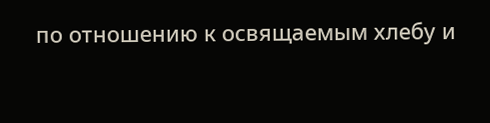по отношению к освящаемым хлебу и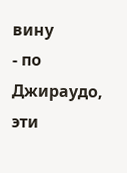вину
- по Джираудо, эти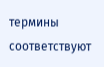термины соответствуют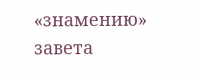«знамению» завета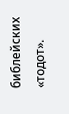библейских «тодот».